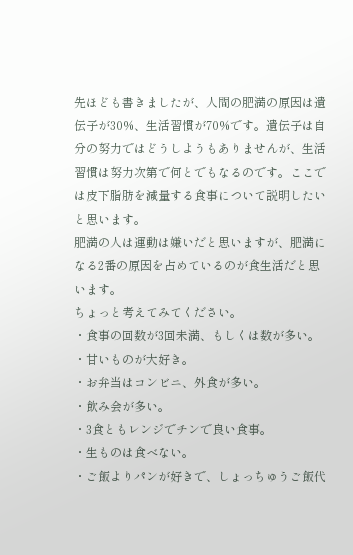先ほども書きましたが、人間の肥満の原因は遺伝子が30%、生活習慣が70%です。遺伝子は自分の努力ではどうしようもありませんが、生活習慣は努力次第で何とでもなるのです。ここでは皮下脂肪を減量する食事について説明したいと思います。
肥満の人は運動は嫌いだと思いますが、肥満になる2番の原因を占めているのが食生活だと思います。
ちょっと考えてみてください。
・食事の回数が3回未満、もしくは数が多い。
・甘いものが大好き。
・お弁当はコンビニ、外食が多い。
・飲み会が多い。
・3食ともレンジでチンで良い食事。
・生ものは食べない。
・ご飯よりパンが好きで、しょっちゅうご飯代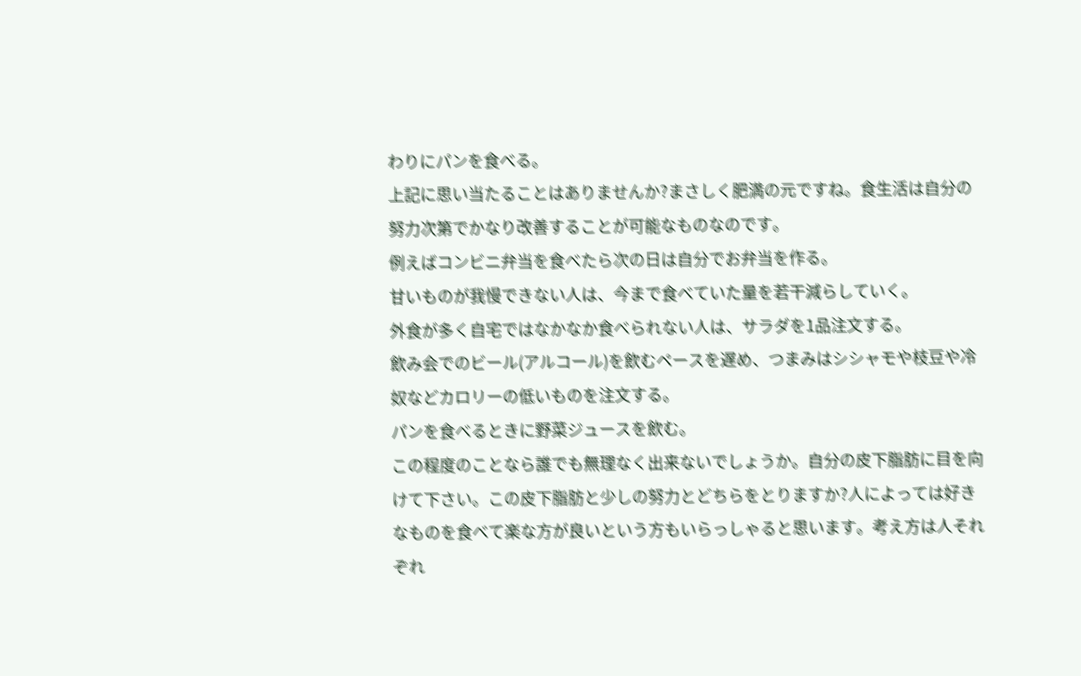わりにパンを食べる。
上記に思い当たることはありませんか?まさしく肥満の元ですね。食生活は自分の努力次第でかなり改善することが可能なものなのです。
例えばコンビニ弁当を食べたら次の日は自分でお弁当を作る。
甘いものが我慢できない人は、今まで食べていた量を若干減らしていく。
外食が多く自宅ではなかなか食べられない人は、サラダを1品注文する。
飲み会でのビール(アルコール)を飲むペースを遅め、つまみはシシャモや枝豆や冷奴などカロリーの低いものを注文する。
パンを食べるときに野菜ジュースを飲む。
この程度のことなら誰でも無理なく出来ないでしょうか。自分の皮下脂肪に目を向けて下さい。この皮下脂肪と少しの努力とどちらをとりますか?人によっては好きなものを食べて楽な方が良いという方もいらっしゃると思います。考え方は人それぞれ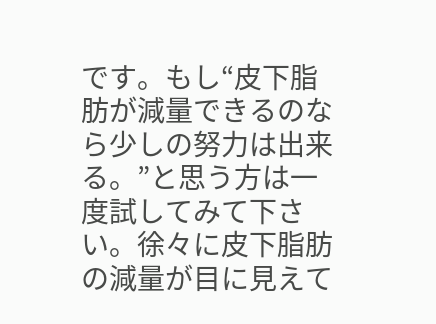です。もし“皮下脂肪が減量できるのなら少しの努力は出来る。”と思う方は一度試してみて下さい。徐々に皮下脂肪の減量が目に見えて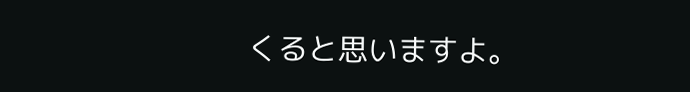くると思いますよ。